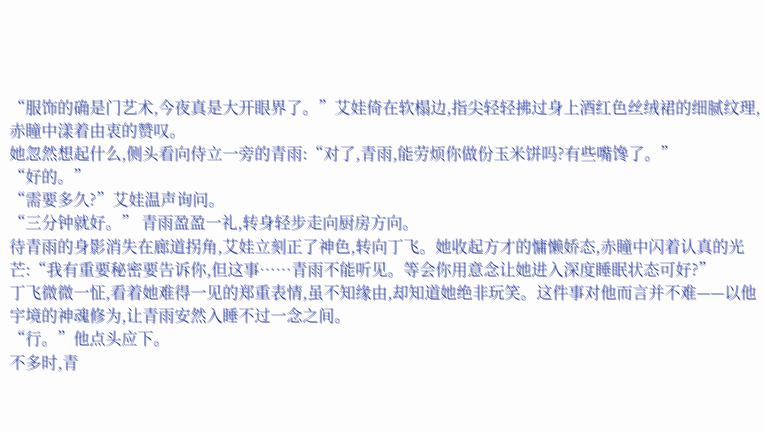“服饰的确是门艺术,今夜真是大开眼界了。”艾娃倚在软榻边,指尖轻轻拂过身上酒红色丝绒裙的细腻纹理,赤瞳中漾着由衷的赞叹。
她忽然想起什么,侧头看向侍立一旁的青雨:“对了,青雨,能劳烦你做份玉米饼吗?有些嘴馋了。”
“好的。”
“需要多久?”艾娃温声询问。
“三分钟就好。” 青雨盈盈一礼,转身轻步走向厨房方向。
待青雨的身影消失在廊道拐角,艾娃立刻正了神色,转向丁飞。她收起方才的慵懒娇态,赤瞳中闪着认真的光芒:“我有重要秘密要告诉你,但这事……青雨不能听见。等会你用意念让她进入深度睡眠状态可好?”
丁飞微微一怔,看着她难得一见的郑重表情,虽不知缘由,却知道她绝非玩笑。这件事对他而言并不难——以他宇境的神魂修为,让青雨安然入睡不过一念之间。
“行。”他点头应下。
不多时,青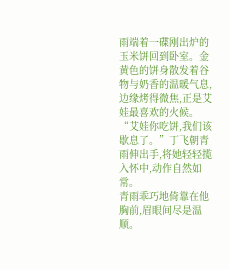雨端着一碟刚出炉的玉米饼回到卧室。金黄色的饼身散发着谷物与奶香的温暖气息,边缘烤得微焦,正是艾娃最喜欢的火候。
“艾娃你吃饼,我们该歇息了。”丁飞朝青雨伸出手,将她轻轻揽入怀中,动作自然如常。
青雨乖巧地倚靠在他胸前,眉眼间尽是温顺。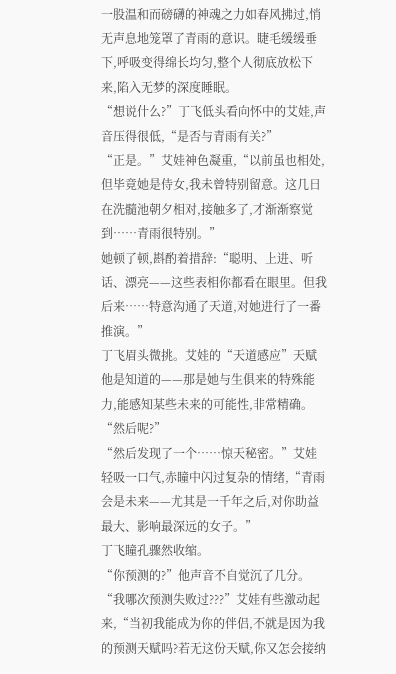一股温和而磅礴的神魂之力如春风拂过,悄无声息地笼罩了青雨的意识。睫毛缓缓垂下,呼吸变得绵长均匀,整个人彻底放松下来,陷入无梦的深度睡眠。
“想说什么?”丁飞低头看向怀中的艾娃,声音压得很低,“是否与青雨有关?”
“正是。”艾娃神色凝重,“以前虽也相处,但毕竟她是侍女,我未曾特别留意。这几日在洗髓池朝夕相对,接触多了,才渐渐察觉到……青雨很特别。”
她顿了顿,斟酌着措辞:“聪明、上进、听话、漂亮——这些表相你都看在眼里。但我后来……特意沟通了天道,对她进行了一番推演。”
丁飞眉头微挑。艾娃的“天道感应”天赋他是知道的——那是她与生俱来的特殊能力,能感知某些未来的可能性,非常精确。
“然后呢?”
“然后发现了一个……惊天秘密。”艾娃轻吸一口气,赤瞳中闪过复杂的情绪,“青雨会是未来——尤其是一千年之后,对你助益最大、影响最深远的女子。”
丁飞瞳孔骤然收缩。
“你预测的?”他声音不自觉沉了几分。
“我哪次预测失败过???”艾娃有些激动起来,“当初我能成为你的伴侣,不就是因为我的预测天赋吗?若无这份天赋,你又怎会接纳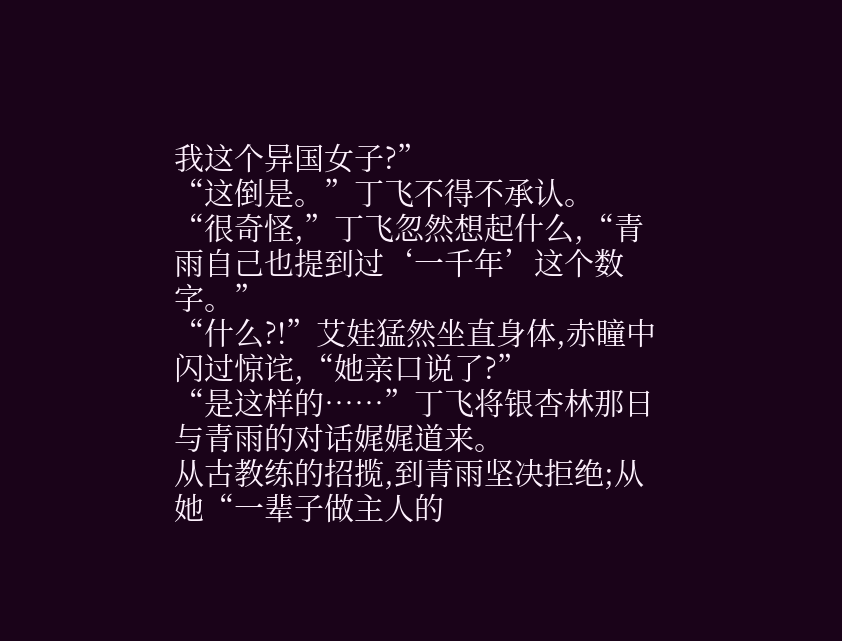我这个异国女子?”
“这倒是。”丁飞不得不承认。
“很奇怪,”丁飞忽然想起什么,“青雨自己也提到过‘一千年’这个数字。”
“什么?!”艾娃猛然坐直身体,赤瞳中闪过惊诧,“她亲口说了?”
“是这样的……”丁飞将银杏林那日与青雨的对话娓娓道来。
从古教练的招揽,到青雨坚决拒绝;从她“一辈子做主人的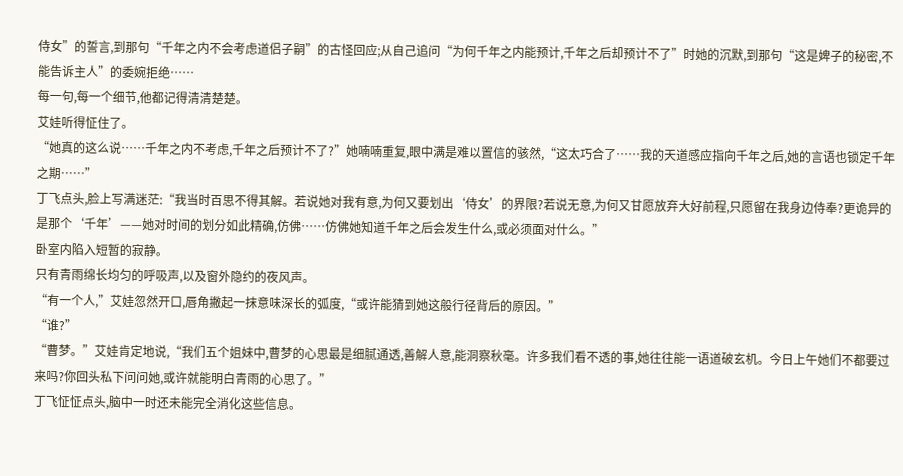侍女”的誓言,到那句“千年之内不会考虑道侣子嗣”的古怪回应;从自己追问“为何千年之内能预计,千年之后却预计不了”时她的沉默,到那句“这是婢子的秘密,不能告诉主人”的委婉拒绝……
每一句,每一个细节,他都记得清清楚楚。
艾娃听得怔住了。
“她真的这么说……千年之内不考虑,千年之后预计不了?”她喃喃重复,眼中满是难以置信的骇然,“这太巧合了……我的天道感应指向千年之后,她的言语也锁定千年之期……”
丁飞点头,脸上写满迷茫:“我当时百思不得其解。若说她对我有意,为何又要划出‘侍女’的界限?若说无意,为何又甘愿放弃大好前程,只愿留在我身边侍奉?更诡异的是那个‘千年’——她对时间的划分如此精确,仿佛……仿佛她知道千年之后会发生什么,或必须面对什么。”
卧室内陷入短暂的寂静。
只有青雨绵长均匀的呼吸声,以及窗外隐约的夜风声。
“有一个人,”艾娃忽然开口,唇角撇起一抹意味深长的弧度,“或许能猜到她这般行径背后的原因。”
“谁?”
“曹梦。”艾娃肯定地说,“我们五个姐妹中,曹梦的心思最是细腻通透,善解人意,能洞察秋毫。许多我们看不透的事,她往往能一语道破玄机。今日上午她们不都要过来吗?你回头私下问问她,或许就能明白青雨的心思了。”
丁飞怔怔点头,脑中一时还未能完全消化这些信息。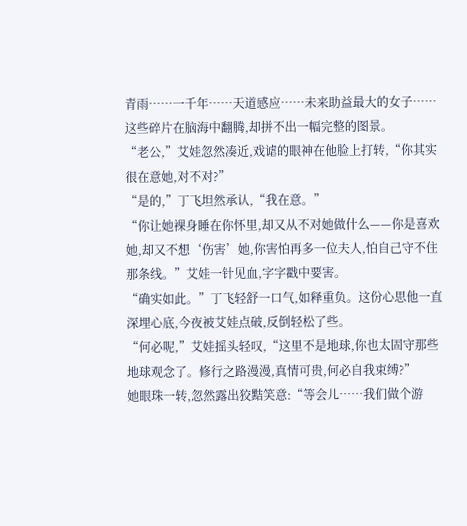青雨……一千年……天道感应……未来助益最大的女子……
这些碎片在脑海中翻腾,却拼不出一幅完整的图景。
“老公,”艾娃忽然凑近,戏谑的眼神在他脸上打转,“你其实很在意她,对不对?”
“是的,”丁飞坦然承认,“我在意。”
“你让她裸身睡在你怀里,却又从不对她做什么——你是喜欢她,却又不想‘伤害’她,你害怕再多一位夫人,怕自己守不住那条线。”艾娃一针见血,字字戳中要害。
“确实如此。”丁飞轻舒一口气,如释重负。这份心思他一直深埋心底,今夜被艾娃点破,反倒轻松了些。
“何必呢,”艾娃摇头轻叹,“这里不是地球,你也太固守那些地球观念了。修行之路漫漫,真情可贵,何必自我束缚?”
她眼珠一转,忽然露出狡黠笑意:“等会儿……我们做个游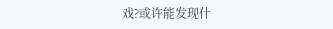戏?或许能发现什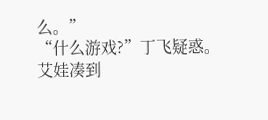么。”
“什么游戏?”丁飞疑惑。
艾娃凑到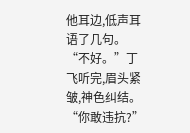他耳边,低声耳语了几句。
“不好。”丁飞听完,眉头紧皱,神色纠结。
“你敢违抗?”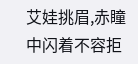艾娃挑眉,赤瞳中闪着不容拒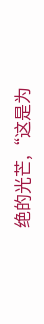绝的光芒,“这是为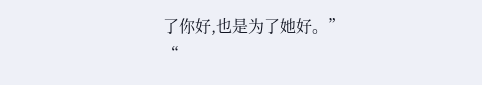了你好,也是为了她好。”
“